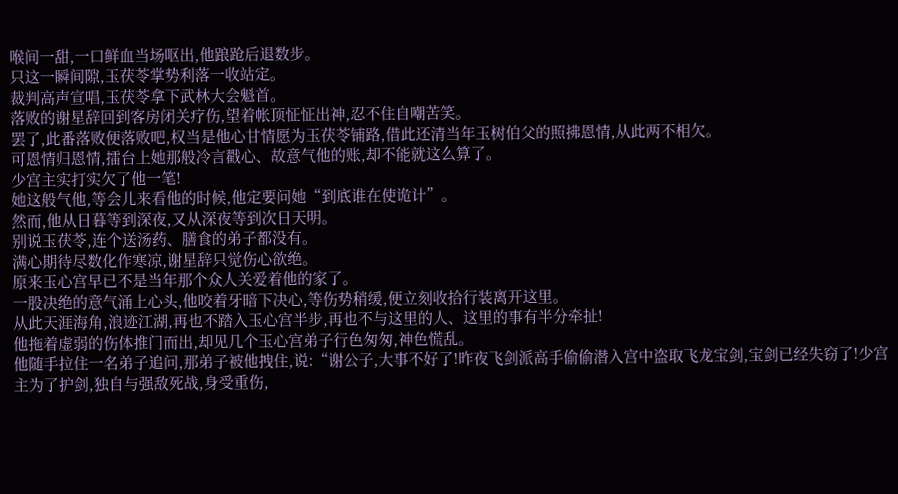喉间一甜,一口鲜血当场呕出,他踉跄后退数步。
只这一瞬间隙,玉茯苓掌势利落一收站定。
裁判高声宣唱,玉茯苓拿下武林大会魁首。
落败的谢星辞回到客房闭关疗伤,望着帐顶怔怔出神,忍不住自嘲苦笑。
罢了,此番落败便落败吧,权当是他心甘情愿为玉茯苓铺路,借此还清当年玉树伯父的照拂恩情,从此两不相欠。
可恩情归恩情,擂台上她那般冷言戳心、故意气他的账,却不能就这么算了。
少宫主实打实欠了他一笔!
她这般气他,等会儿来看他的时候,他定要问她“到底谁在使诡计”。
然而,他从日暮等到深夜,又从深夜等到次日天明。
别说玉茯苓,连个送汤药、膳食的弟子都没有。
满心期待尽数化作寒凉,谢星辞只觉伤心欲绝。
原来玉心宫早已不是当年那个众人关爱着他的家了。
一股决绝的意气涌上心头,他咬着牙暗下决心,等伤势稍缓,便立刻收拾行装离开这里。
从此天涯海角,浪迹江湖,再也不踏入玉心宫半步,再也不与这里的人、这里的事有半分牵扯!
他拖着虚弱的伤体推门而出,却见几个玉心宫弟子行色匆匆,神色慌乱。
他随手拉住一名弟子追问,那弟子被他拽住,说:“谢公子,大事不好了!昨夜飞剑派高手偷偷潜入宫中盗取飞龙宝剑,宝剑已经失窃了!少宫主为了护剑,独自与强敌死战,身受重伤,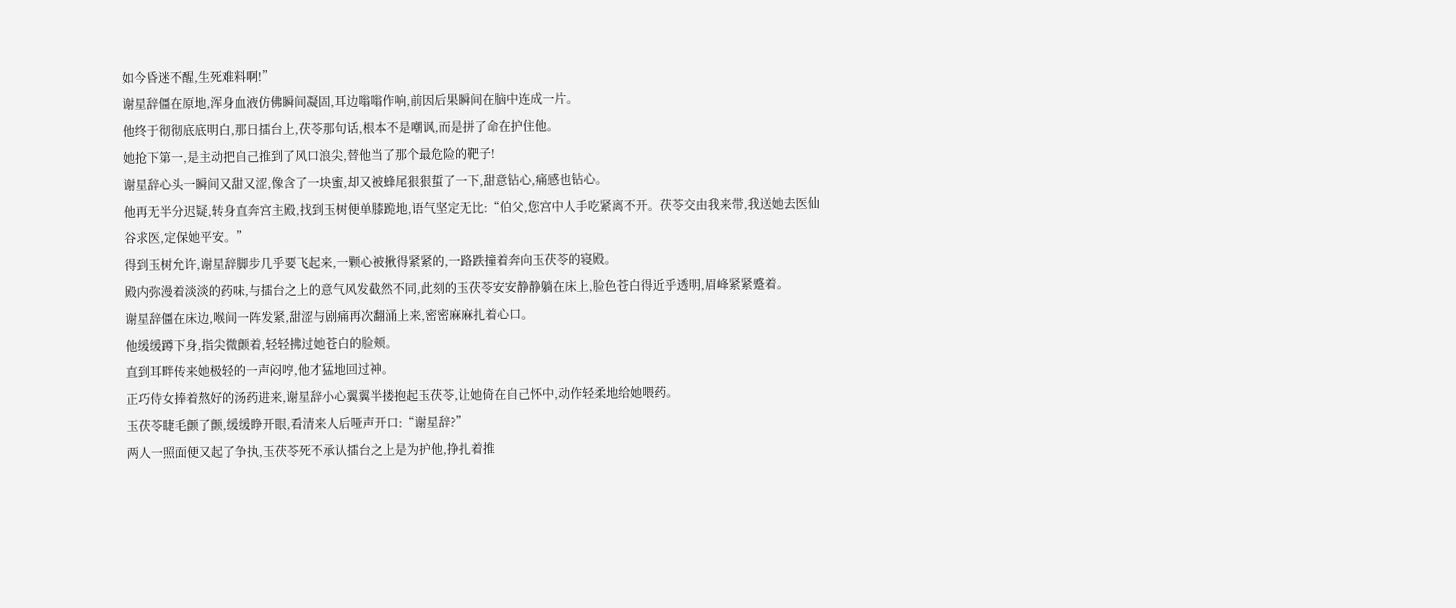如今昏迷不醒,生死难料啊!”
谢星辞僵在原地,浑身血液仿佛瞬间凝固,耳边嗡嗡作响,前因后果瞬间在脑中连成一片。
他终于彻彻底底明白,那日擂台上,茯苓那句话,根本不是嘲讽,而是拼了命在护住他。
她抢下第一,是主动把自己推到了风口浪尖,替他当了那个最危险的靶子!
谢星辞心头一瞬间又甜又涩,像含了一块蜜,却又被蜂尾狠狠蜇了一下,甜意钻心,痛感也钻心。
他再无半分迟疑,转身直奔宫主殿,找到玉树便单膝跪地,语气坚定无比:“伯父,您宫中人手吃紧离不开。茯苓交由我来带,我送她去医仙谷求医,定保她平安。”
得到玉树允许,谢星辞脚步几乎要飞起来,一颗心被揪得紧紧的,一路跌撞着奔向玉茯苓的寝殿。
殿内弥漫着淡淡的药味,与擂台之上的意气风发截然不同,此刻的玉茯苓安安静静躺在床上,脸色苍白得近乎透明,眉峰紧紧蹙着。
谢星辞僵在床边,喉间一阵发紧,甜涩与剧痛再次翻涌上来,密密麻麻扎着心口。
他缓缓蹲下身,指尖微颤着,轻轻拂过她苍白的脸颊。
直到耳畔传来她极轻的一声闷哼,他才猛地回过神。
正巧侍女捧着熬好的汤药进来,谢星辞小心翼翼半搂抱起玉茯苓,让她倚在自己怀中,动作轻柔地给她喂药。
玉茯苓睫毛颤了颤,缓缓睁开眼,看清来人后哑声开口:“谢星辞?”
两人一照面便又起了争执,玉茯苓死不承认擂台之上是为护他,挣扎着推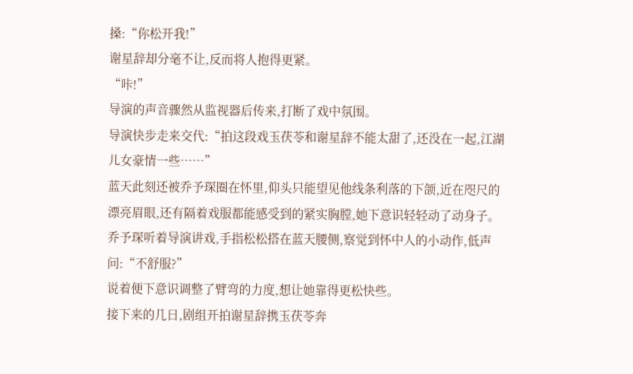搡:“你松开我!”
谢星辞却分毫不让,反而将人抱得更紧。
“咔!”
导演的声音骤然从监视器后传来,打断了戏中氛围。
导演快步走来交代:“拍这段戏玉茯苓和谢星辞不能太甜了,还没在一起,江湖儿女豪情一些……”
蓝天此刻还被乔予琛圈在怀里,仰头只能望见他线条利落的下颌,近在咫尺的漂亮眉眼,还有隔着戏服都能感受到的紧实胸膛,她下意识轻轻动了动身子。
乔予琛听着导演讲戏,手指松松搭在蓝天腰侧,察觉到怀中人的小动作,低声问:“不舒服?”
说着便下意识调整了臂弯的力度,想让她靠得更松快些。
接下来的几日,剧组开拍谢星辞携玉茯苓奔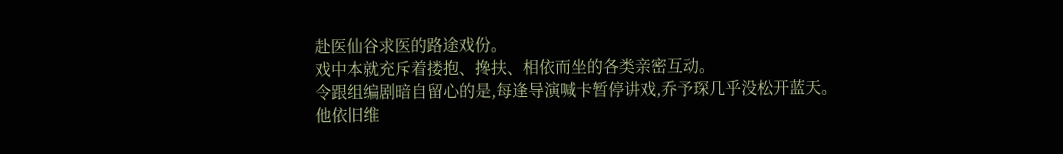赴医仙谷求医的路途戏份。
戏中本就充斥着搂抱、搀扶、相依而坐的各类亲密互动。
令跟组编剧暗自留心的是,每逢导演喊卡暂停讲戏,乔予琛几乎没松开蓝天。
他依旧维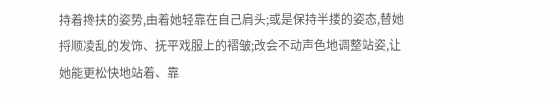持着搀扶的姿势,由着她轻靠在自己肩头;或是保持半搂的姿态,替她捋顺凌乱的发饰、抚平戏服上的褶皱;改会不动声色地调整站姿,让她能更松快地站着、靠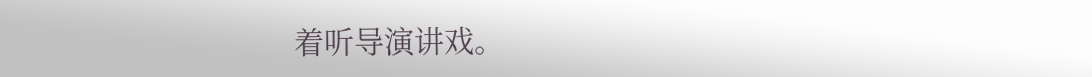着听导演讲戏。